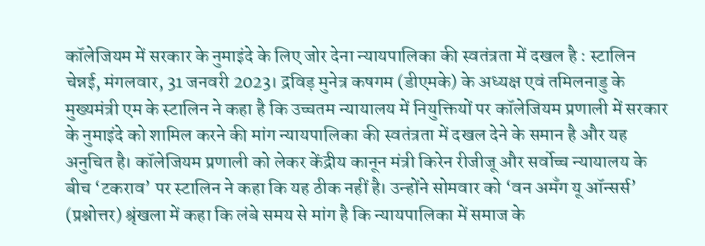कॉलेजियम में सरकार के नुमाइंदे के लिए जोर देना न्यायपालिका की स्वतंत्रता में दखल है : स्टालिन
चेन्नई, मंगलवार, 31 जनवरी 2023। द्रविड़ मुनेत्र कषगम (डीएमके) के अध्यक्ष एवं तमिलनाडु के मुख्यमंत्री एम के स्टालिन ने कहा है कि उच्चतम न्यायालय में नियुक्तियों पर कॉलेजियम प्रणाली में सरकार के नुमाइंदे को शामिल करने की मांग न्यायपालिका की स्वतंत्रता में दखल देने के समान है और यह अनुचित है। कॉलेजियम प्रणाली को लेकर केंद्रीय कानून मंत्री किरेन रीजीजू और सर्वोच्च न्यायालय के बीच ‘टकराव’ पर स्टालिन ने कहा कि यह ठीक नहीं है। उन्होंने सोमवार को ‘वन अमॅंग यू ऑन्सर्स’ (प्रश्नोत्तर) श्रृंखला में कहा कि लंबे समय से मांग है कि न्यायपालिका में समाज के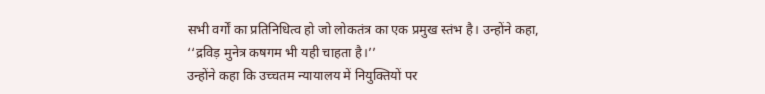सभी वर्गों का प्रतिनिधित्व हो जो लोकतंत्र का एक प्रमुख स्तंभ है। उन्होंने कहा, ‘‘द्रविड़ मुनेत्र कषगम भी यही चाहता है।’’
उन्होंने कहा कि उच्चतम न्यायालय में नियुक्तियों पर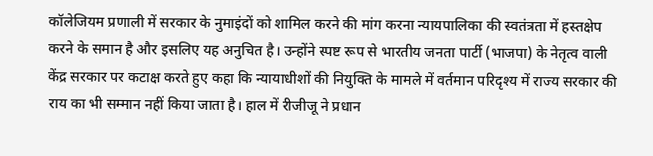कॉलेजियम प्रणाली में सरकार के नुमाइंदों को शामिल करने की मांग करना न्यायपालिका की स्वतंत्रता में हस्तक्षेप करने के समान है और इसलिए यह अनुचित है। उन्होंने स्पष्ट रूप से भारतीय जनता पार्टी (भाजपा) के नेतृत्व वाली केंद्र सरकार पर कटाक्ष करते हुए कहा कि न्यायाधीशों की नियुक्ति के मामले में वर्तमान परिदृश्य में राज्य सरकार की राय का भी सम्मान नहीं किया जाता है। हाल में रीजीजू ने प्रधान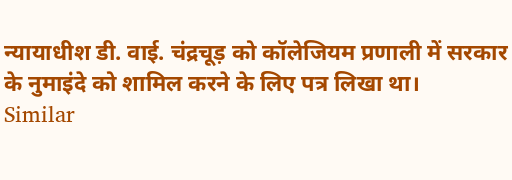न्यायाधीश डी. वाई. चंद्रचूड़ को कॉलेजियम प्रणाली में सरकार के नुमाइंदे को शामिल करने के लिए पत्र लिखा था।
Similar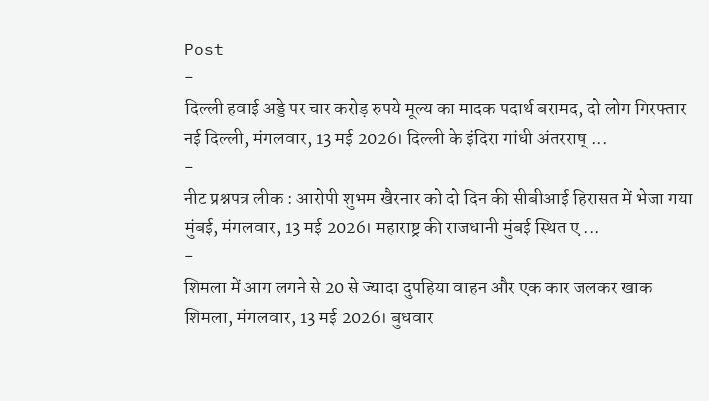Post
-
दिल्ली हवाई अड्डे पर चार करोड़ रुपये मूल्य का मादक पदार्थ बरामद, दो लोग गिरफ्तार
नई दिल्ली, मंगलवार, 13 मई 2026। दिल्ली के इंदिरा गांधी अंतरराष् ...
-
नीट प्रश्नपत्र लीक : आरोपी शुभम खैरनार को दो दिन की सीबीआई हिरासत में भेजा गया
मुंबई, मंगलवार, 13 मई 2026। महाराष्ट्र की राजधानी मुंबई स्थित ए ...
-
शिमला में आग लगने से 20 से ज्यादा दुपहिया वाहन और एक कार जलकर खाक
शिमला, मंगलवार, 13 मई 2026। बुधवार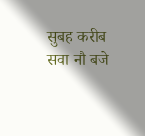सुबह करीब सवा नौ बजे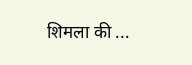शिमला की ...